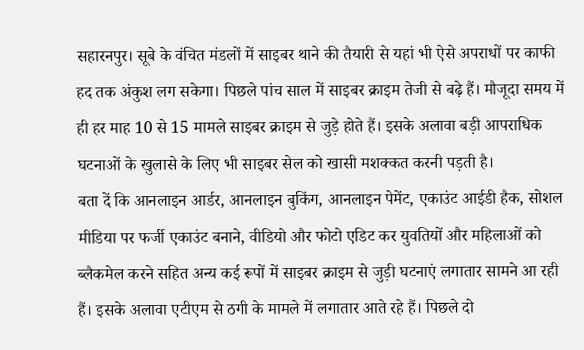सहारनपुर। सूबे के वंचित मंडलों में साइबर थाने की तैयारी से यहां भी ऐसे अपराधों पर काफी हद तक अंकुश लग सकेगा। पिछले पांच साल में साइबर क्राइम तेजी से बढ़े हैं। मौजूदा समय में ही हर माह 10 से 15 मामले साइबर क्राइम से जुड़े होते हैं। इसके अलावा बड़ी आपराधिक घटनाओं के खुलासे के लिए भी साइबर सेल को खासी मशक्कत करनी पड़ती है।
बता दें कि आनलाइन आर्डर, आनलाइन बुकिंग, आनलाइन पेमेंट, एकाउंट आईडी हैक, सोशल मीडिया पर फर्जी एकाउंट बनाने, वीडियो और फोटो एडिट कर युवतियों और महिलाओं को ब्लैकमेल करने सहित अन्य कई रूपों में साइबर क्राइम से जुड़ी घटनाएं लगातार सामने आ रही हैं। इसके अलावा एटीएम से ठगी के मामले में लगातार आते रहे हैं। पिछले दो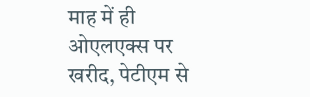माह में ही ओएलएक्स पर खरीद, पेटीएम से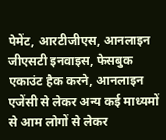पेमेंट, आरटीजीएस, आनलाइन जीएसटी इनवाइस, फेसबुक एकाउंट हैक करने, आनलाइन एजेंसी से लेकर अन्य कई माध्यमों से आम लोगों से लेकर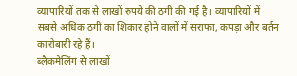व्यापारियों तक से लाखों रुपये की ठगी की गई है। व्यापारियों में सबसे अधिक ठगी का शिकार होने वालों में सराफा, कपड़ा और बर्तन कारोबारी रहे हैं।
ब्लैकमेलिंग से लाखों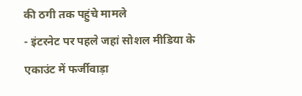की ठगी तक पहुंचे मामले
- इंटरनेट पर पहले जहां सोशल मीडिया के एकाउंट में फर्जीवाड़ा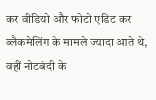कर वीडियो और फोटो एडिट कर ब्लैकमेलिंग के मामले ज्यादा आते थे, वहीं नोटबंदी के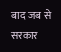बाद जब से सरकार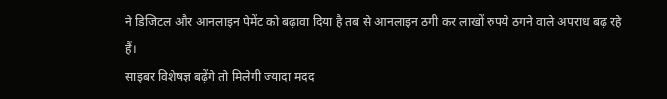ने डिजिटल और आनलाइन पेमेंट को बढ़ावा दिया है तब से आनलाइन ठगी कर लाखों रुपये ठगने वाले अपराध बढ़ रहे हैं।
साइबर विशेषज्ञ बढ़ेंगे तो मिलेगी ज्यादा मदद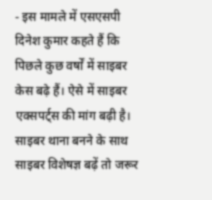- इस मामले में एसएसपी दिनेश कुमार कहते हैं कि पिछले कुछ वर्षों में साइबर केस बढ़े हैं। ऐसे में साइबर एक्सपर्ट्स की मांग बढ़ी है। साइबर थाना बनने के साथ साइबर विशेषज्ञ बढ़ें तो जरूर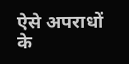ऐसे अपराधों के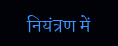नियंत्रण में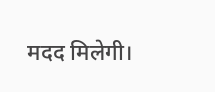मदद मिलेगी।